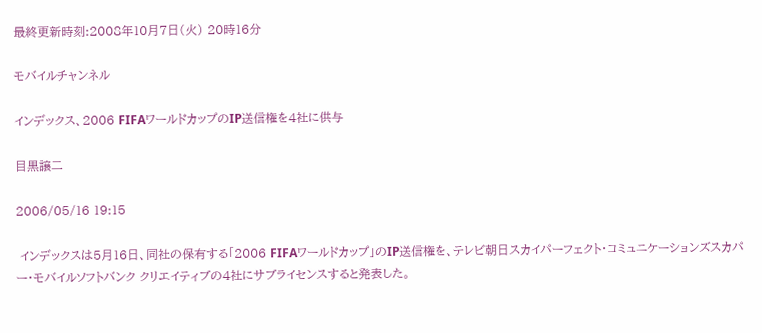最終更新時刻:2008年10月7日(火) 20時16分

モバイルチャンネル

インデックス、2006 FIFAワールドカップのIP送信権を4社に供与

目黒譲二

2006/05/16 19:15

 インデックスは5月16日、同社の保有する「2006 FIFAワールドカップ」のIP送信権を、テレビ朝日スカイパーフェクト・コミュニケーションズスカパー・モバイルソフトバンク クリエイティブの4社にサブライセンスすると発表した。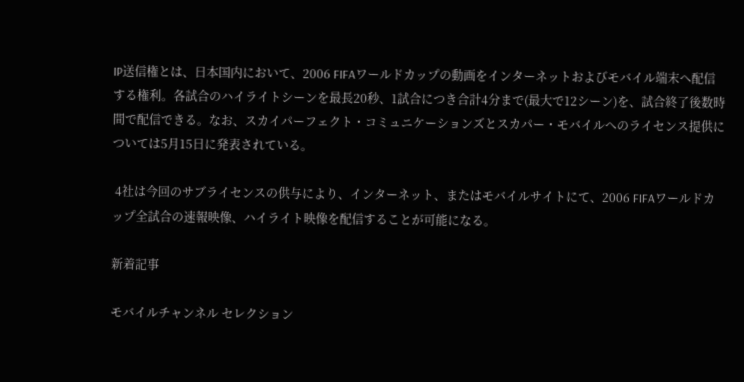IP送信権とは、日本国内において、2006 FIFAワールドカップの動画をインターネットおよびモバイル端末へ配信する権利。各試合のハイライトシーンを最長20秒、1試合につき合計4分まで(最大で12シーン)を、試合終了後数時間で配信できる。なお、スカイパーフェクト・コミュニケーションズとスカパー・モバイルへのライセンス提供については5月15日に発表されている。

 4社は今回のサブライセンスの供与により、インターネット、またはモバイルサイトにて、2006 FIFAワールドカップ全試合の速報映像、ハイライト映像を配信することが可能になる。

新着記事

モバイルチャンネル セレクション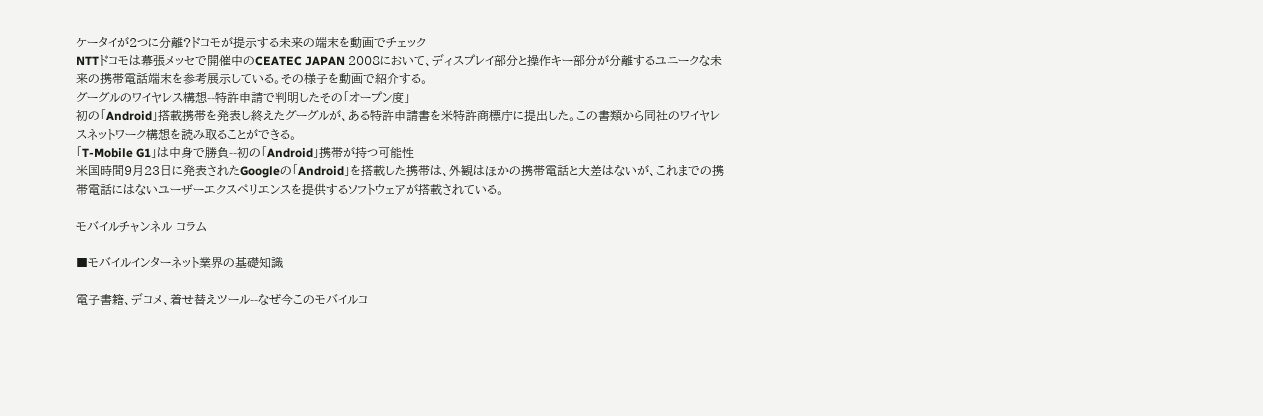ケータイが2つに分離?ドコモが提示する未来の端末を動画でチェック
NTTドコモは幕張メッセで開催中のCEATEC JAPAN 2008において、ディスプレイ部分と操作キー部分が分離するユニークな未来の携帯電話端末を参考展示している。その様子を動画で紹介する。
グーグルのワイヤレス構想--特許申請で判明したその「オープン度」
初の「Android」搭載携帯を発表し終えたグーグルが、ある特許申請書を米特許商標庁に提出した。この書類から同社のワイヤレスネットワーク構想を読み取ることができる。
「T-Mobile G1」は中身で勝負--初の「Android」携帯が持つ可能性
米国時間9月23日に発表されたGoogleの「Android」を搭載した携帯は、外観はほかの携帯電話と大差はないが、これまでの携帯電話にはないユーザーエクスペリエンスを提供するソフトウェアが搭載されている。

モバイルチャンネル コラム

■モバイルインターネット業界の基礎知識

電子書籍、デコメ、着せ替えツール--なぜ今このモバイルコ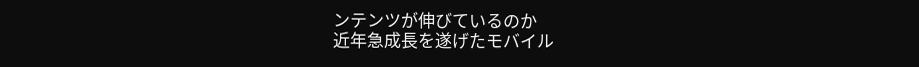ンテンツが伸びているのか
近年急成長を遂げたモバイル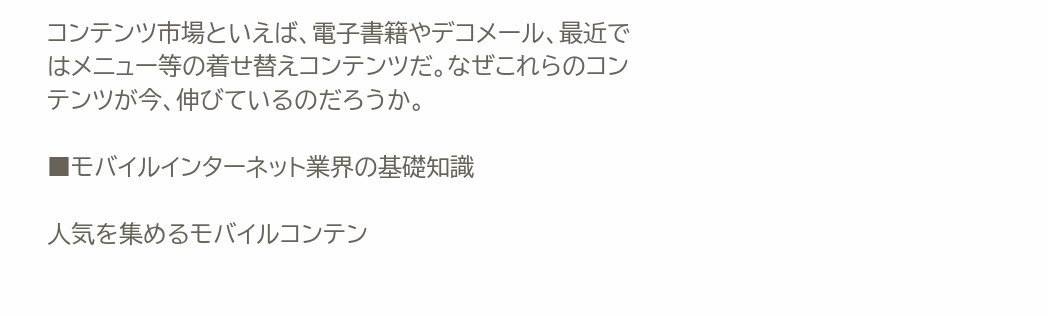コンテンツ市場といえば、電子書籍やデコメール、最近ではメニュー等の着せ替えコンテンツだ。なぜこれらのコンテンツが今、伸びているのだろうか。

■モバイルインターネット業界の基礎知識

人気を集めるモバイルコンテン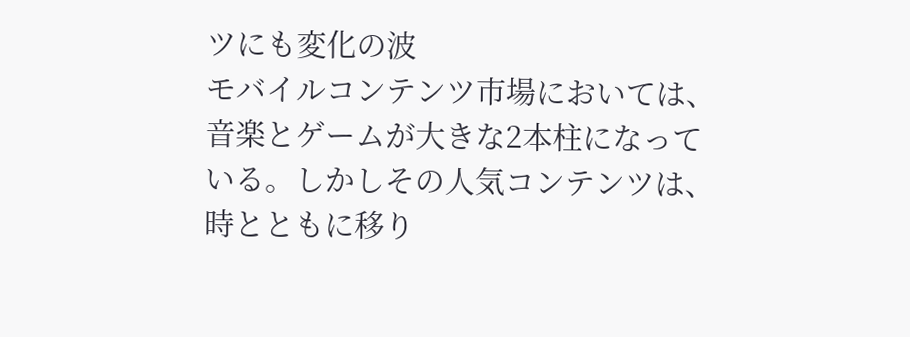ツにも変化の波
モバイルコンテンツ市場においては、音楽とゲームが大きな2本柱になっている。しかしその人気コンテンツは、時とともに移り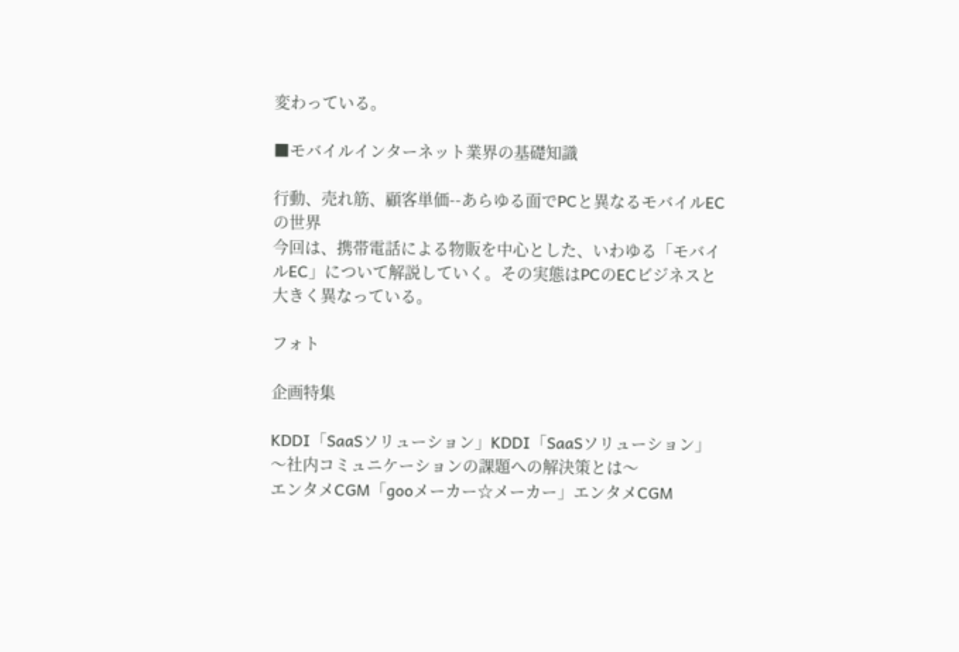変わっている。

■モバイルインターネット業界の基礎知識

行動、売れ筋、顧客単価--あらゆる面でPCと異なるモバイルECの世界
今回は、携帯電話による物販を中心とした、いわゆる「モバイルEC」について解説していく。その実態はPCのECビジネスと大きく異なっている。

フォト

企画特集

KDDI「SaaSソリューション」KDDI「SaaSソリューション」
〜社内コミュニケーションの課題への解決策とは〜
エンタメCGM「gooメーカー☆メーカー」エンタメCGM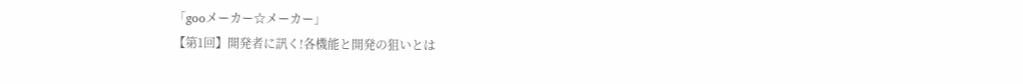「gooメーカー☆メーカー」
【第1回】開発者に訊く!各機能と開発の狙いとは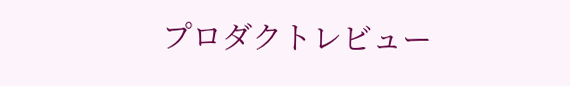プロダクトレビュー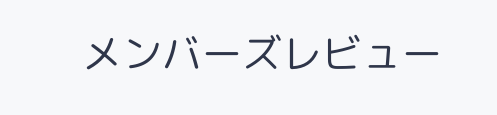メンバーズレビュー